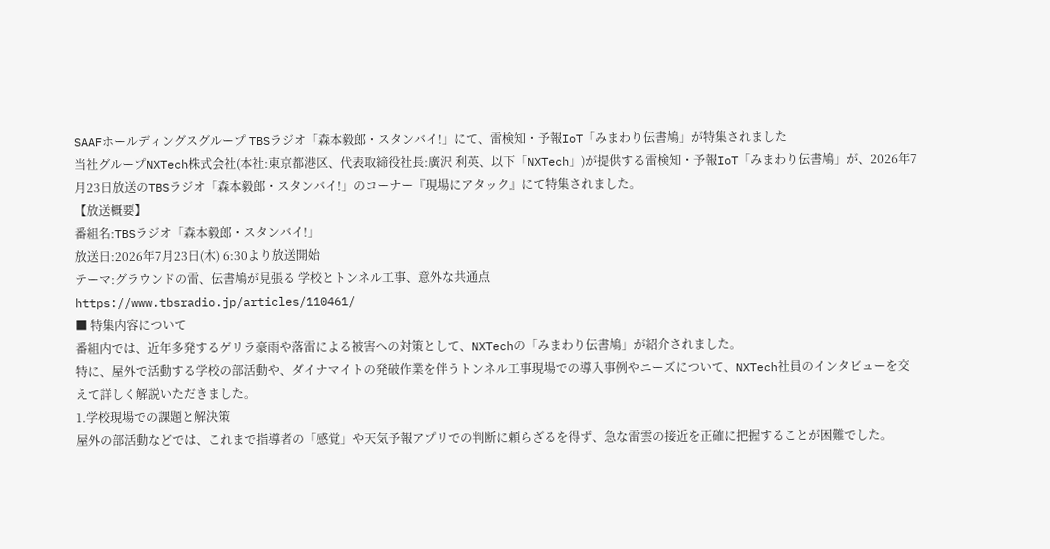SAAFホールディングスグループ TBSラジオ「森本毅郎・スタンバイ!」にて、雷検知・予報IoT「みまわり伝書鳩」が特集されました
当社グループNXTech株式会社(本社:東京都港区、代表取締役社長:廣沢 利英、以下「NXTech」)が提供する雷検知・予報IoT「みまわり伝書鳩」が、2026年7月23日放送のTBSラジオ「森本毅郎・スタンバイ!」のコーナー『現場にアタック』にて特集されました。
【放送概要】
番組名:TBSラジオ「森本毅郎・スタンバイ!」
放送日:2026年7月23日(木) 6:30より放送開始
テーマ:グラウンドの雷、伝書鳩が見張る 学校とトンネル工事、意外な共通点
https://www.tbsradio.jp/articles/110461/
■ 特集内容について
番組内では、近年多発するゲリラ豪雨や落雷による被害への対策として、NXTechの「みまわり伝書鳩」が紹介されました。
特に、屋外で活動する学校の部活動や、ダイナマイトの発破作業を伴うトンネル工事現場での導入事例やニーズについて、NXTech社員のインタビューを交えて詳しく解説いただきました。
1.学校現場での課題と解決策
屋外の部活動などでは、これまで指導者の「感覚」や天気予報アプリでの判断に頼らざるを得ず、急な雷雲の接近を正確に把握することが困難でした。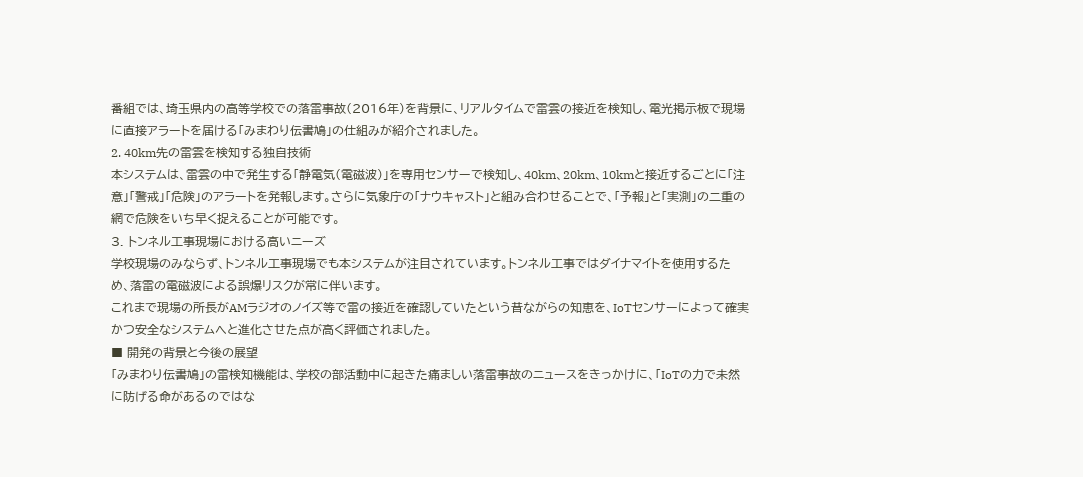番組では、埼玉県内の高等学校での落雷事故(2016年)を背景に、リアルタイムで雷雲の接近を検知し、電光掲示板で現場に直接アラートを届ける「みまわり伝書鳩」の仕組みが紹介されました。
2. 40km先の雷雲を検知する独自技術
本システムは、雷雲の中で発生する「静電気(電磁波)」を専用センサーで検知し、40km、20km、10kmと接近するごとに「注意」「警戒」「危険」のアラートを発報します。さらに気象庁の「ナウキャスト」と組み合わせることで、「予報」と「実測」の二重の網で危険をいち早く捉えることが可能です。
3. トンネル工事現場における高いニーズ
学校現場のみならず、トンネル工事現場でも本システムが注目されています。トンネル工事ではダイナマイトを使用するため、落雷の電磁波による誤爆リスクが常に伴います。
これまで現場の所長がAMラジオのノイズ等で雷の接近を確認していたという昔ながらの知恵を、IoTセンサーによって確実かつ安全なシステムへと進化させた点が高く評価されました。
■ 開発の背景と今後の展望
「みまわり伝書鳩」の雷検知機能は、学校の部活動中に起きた痛ましい落雷事故のニュースをきっかけに、「IoTの力で未然に防げる命があるのではな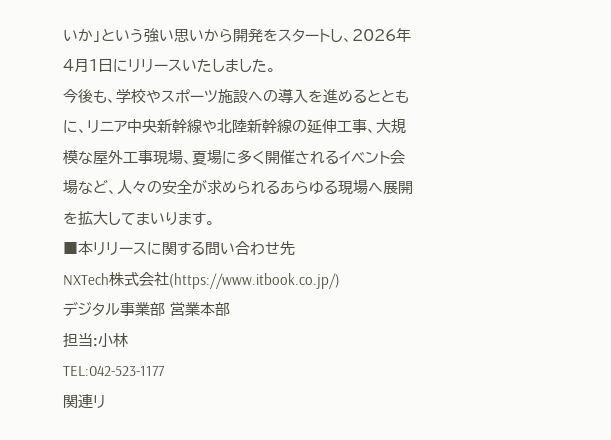いか」という強い思いから開発をスタートし、2026年4月1日にリリースいたしました。
今後も、学校やスポーツ施設への導入を進めるとともに、リニア中央新幹線や北陸新幹線の延伸工事、大規模な屋外工事現場、夏場に多く開催されるイベント会場など、人々の安全が求められるあらゆる現場へ展開を拡大してまいります。
■本リリースに関する問い合わせ先
NXTech株式会社(https://www.itbook.co.jp/)
デジタル事業部 営業本部
担当:小林
TEL:042-523-1177
関連リ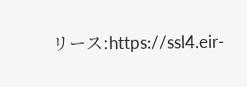リース:https://ssl4.eir-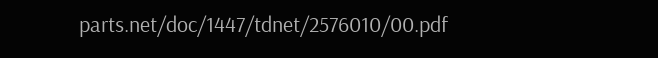parts.net/doc/1447/tdnet/2576010/00.pdf